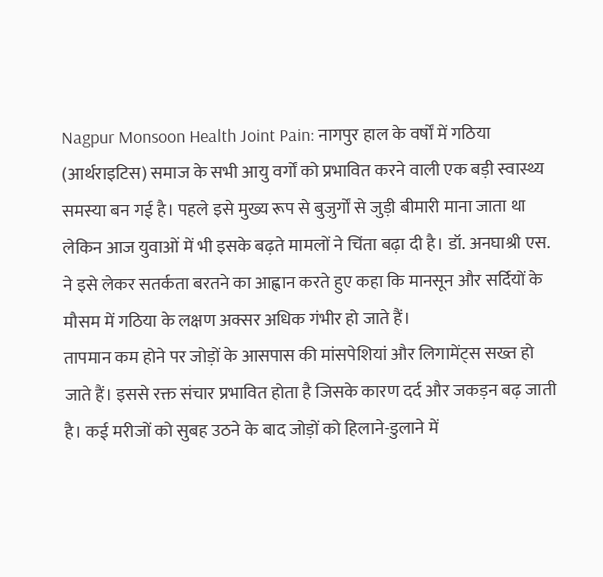Nagpur Monsoon Health Joint Pain: नागपुर हाल के वर्षों में गठिया (आर्थराइटिस) समाज के सभी आयु वर्गों को प्रभावित करने वाली एक बड़ी स्वास्थ्य समस्या बन गई है। पहले इसे मुख्य रूप से बुजुर्गों से जुड़ी बीमारी माना जाता था लेकिन आज युवाओं में भी इसके बढ़ते मामलों ने चिंता बढ़ा दी है। डॉ. अनघाश्री एस. ने इसे लेकर सतर्कता बरतने का आह्वान करते हुए कहा कि मानसून और सर्दियों के मौसम में गठिया के लक्षण अक्सर अधिक गंभीर हो जाते हैं।
तापमान कम होने पर जोड़ों के आसपास की मांसपेशियां और लिगामेंट्स सख्त हो जाते हैं। इससे रक्त संचार प्रभावित होता है जिसके कारण दर्द और जकड़न बढ़ जाती है। कई मरीजों को सुबह उठने के बाद जोड़ों को हिलाने-डुलाने में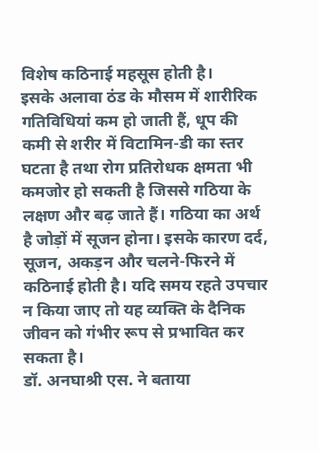विशेष कठिनाई महसूस होती है।
इसके अलावा ठंड के मौसम में शारीरिक गतिविधियां कम हो जाती हैं, धूप की कमी से शरीर में विटामिन-डी का स्तर घटता है तथा रोग प्रतिरोधक क्षमता भी कमजोर हो सकती है जिससे गठिया के लक्षण और बढ़ जाते हैं। गठिया का अर्थ है जोड़ों में सूजन होना। इसके कारण दर्द, सूजन, अकड़न और चलने-फिरने में कठिनाई होती है। यदि समय रहते उपचार न किया जाए तो यह व्यक्ति के दैनिक जीवन को गंभीर रूप से प्रभावित कर सकता है।
डॉ. अनघाश्री एस. ने बताया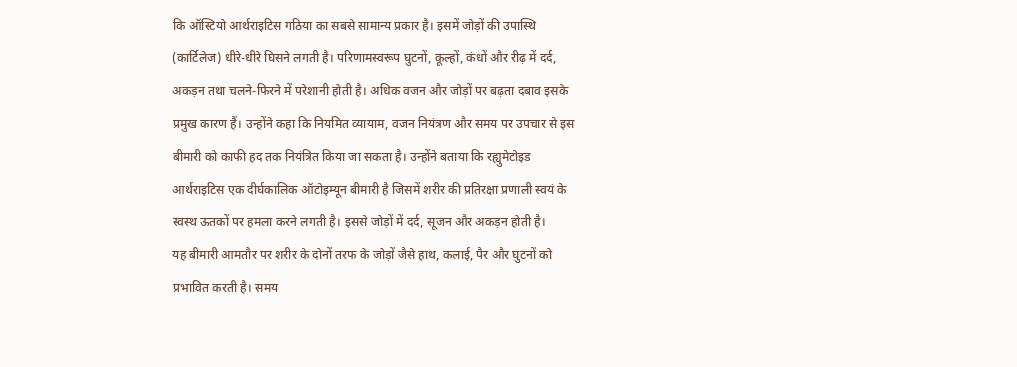कि ऑस्टियो आर्थराइटिस गठिया का सबसे सामान्य प्रकार है। इसमें जोड़ों की उपास्थि (कार्टिलेज) धीरे-धीरे घिसने लगती है। परिणामस्वरूप घुटनों, कूल्हों, कंधों और रीढ़ में दर्द, अकड़न तथा चलने-फिरने में परेशानी होती है। अधिक वजन और जोड़ों पर बढ़ता दबाव इसके प्रमुख कारण हैं। उन्होंने कहा कि नियमित व्यायाम, वजन नियंत्रण और समय पर उपचार से इस बीमारी को काफी हद तक नियंत्रित किया जा सकता है। उन्होंने बताया कि रह्युमेटोइड आर्थराइटिस एक दीर्घकालिक ऑटोइम्यून बीमारी है जिसमें शरीर की प्रतिरक्षा प्रणाली स्वयं के स्वस्थ ऊतकों पर हमला करने लगती है। इससे जोड़ों में दर्द, सूजन और अकड़न होती है।
यह बीमारी आमतौर पर शरीर के दोनों तरफ के जोड़ों जैसे हाथ, कलाई, पैर और घुटनों को प्रभावित करती है। समय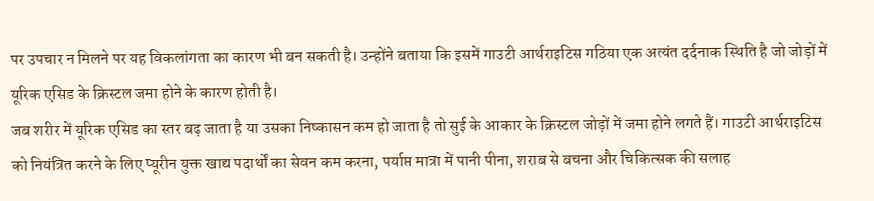पर उपचार न मिलने पर यह विकलांगता का कारण भी बन सकती है। उन्होंने बताया कि इसमें गाउटी आर्थराइटिस गठिया एक अत्यंत दर्दनाक स्थिति है जो जोड़ों में यूरिक एसिड के क्रिस्टल जमा होने के कारण होती है।
जब शरीर में यूरिक एसिड का स्तर बढ़ जाता है या उसका निष्कासन कम हो जाता है तो सुई के आकार के क्रिस्टल जोड़ों में जमा होने लगते हैं। गाउटी आर्थराइटिस को नियंत्रित करने के लिए प्यूरीन युक्त खाद्य पदार्थों का सेवन कम करना, पर्याप्त मात्रा में पानी पीना, शराब से बचना और चिकित्सक की सलाह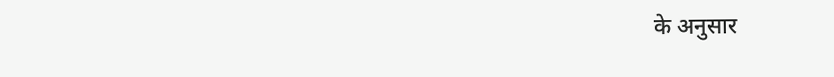के अनुसार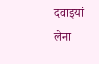दवाइयां लेना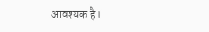आवश्यक है।